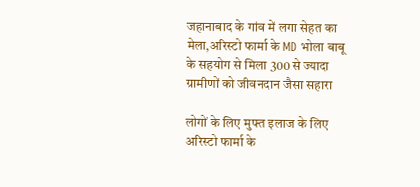जहानाबाद के गांव में लगा सेहत का मेला,अरिस्टो फार्मा के MD भोला बाबू के सहयोग से मिला 300 से ज्यादा ग्रामीणों को जीवनदान जैसा सहारा

लोगों के लिए मुफ्त इलाज के लिए अरिस्टो फार्मा के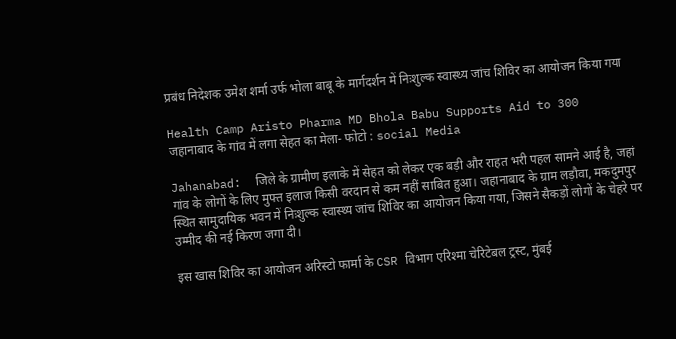प्रबंध निदेशक उमेश शर्मा उर्फ भोला बाबू के मार्गदर्शन में निःशुल्क स्वास्थ्य जांच शिविर का आयोजन किया गया

Health Camp Aristo Pharma MD Bhola Babu Supports Aid to 300
जहानाबाद के गांव में लगा सेहत का मेला- फोटो : social Media

Jahanabad:  जिले के ग्रामीण इलाके में सेहत को लेकर एक बड़ी और राहत भरी पहल सामने आई है, जहां गांव के लोगों के लिए मुफ्त इलाज किसी वरदान से कम नहीं साबित हुआ। जहानाबाद के ग्राम लड़ौवा, मकदुमपुर स्थित सामुदायिक भवन में निःशुल्क स्वास्थ्य जांच शिविर का आयोजन किया गया, जिसने सैकड़ों लोगों के चेहरे पर उम्मीद की नई किरण जगा दी।

इस खास शिविर का आयोजन अरिस्टो फार्मा के CSR विभाग एरिश्मा चेरिटेबल ट्रस्ट, मुंबई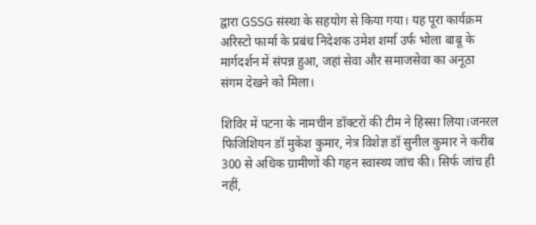द्वारा GSSG संस्था के सहयोग से किया गया। यह पूरा कार्यक्रम अरिस्टो फार्मा के प्रबंध निदेशक उमेश शर्मा उर्फ भोला बाबू के मार्गदर्शन में संपन्न हुआ, जहां सेवा और समाजसेवा का अनूठा संगम देखने को मिला।

शिविर में पटना के नामचीन डॉक्टरों की टीम ने हिस्सा लिया।जनरल फिजिशियन डॉ मुकेश कुमार, नेत्र विशेज्ञ डॉ सुनील कुमार ने करीब 300 से अधिक ग्रामीणों की गहन स्वास्थ्य जांच की। सिर्फ जांच ही नहीं,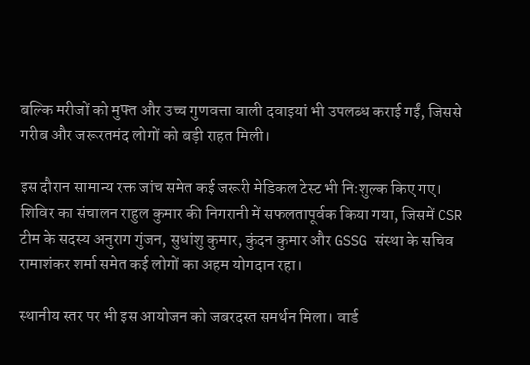बल्कि मरीजों को मुफ्त और उच्च गुणवत्ता वाली दवाइयां भी उपलब्ध कराई गईं, जिससे गरीब और जरूरतमंद लोगों को बड़ी राहत मिली।

इस दौरान सामान्य रक्त जांच समेत कई जरूरी मेडिकल टेस्ट भी निःशुल्क किए गए। शिविर का संचालन राहुल कुमार की निगरानी में सफलतापूर्वक किया गया, जिसमें CSR टीम के सदस्य अनुराग गुंजन, सुधांशु कुमार, कुंदन कुमार और GSSG संस्था के सचिव रामाशंकर शर्मा समेत कई लोगों का अहम योगदान रहा।

स्थानीय स्तर पर भी इस आयोजन को जबरदस्त समर्थन मिला। वार्ड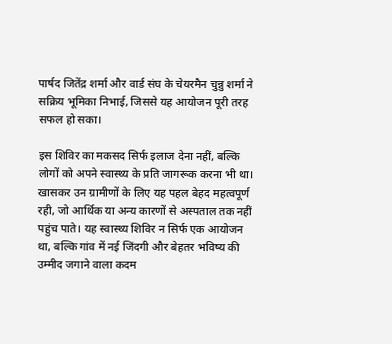पार्षद जितेंद्र शर्मा और वार्ड संघ के चेयरमैन चुन्नु शर्मा ने सक्रिय भूमिका निभाई, जिससे यह आयोजन पूरी तरह सफल हो सका।

इस शिविर का मकसद सिर्फ इलाज देना नहीं, बल्कि लोगों को अपने स्वास्थ्य के प्रति जागरूक करना भी था। खासकर उन ग्रामीणों के लिए यह पहल बेहद महत्वपूर्ण रही, जो आर्थिक या अन्य कारणों से अस्पताल तक नहीं पहुंच पाते। यह स्वास्थ्य शिविर न सिर्फ एक आयोजन था, बल्कि गांव में नई जिंदगी और बेहतर भविष्य की उम्मीद जगाने वाला कदम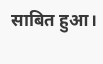साबित हुआ।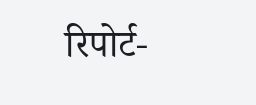रिपोर्ट-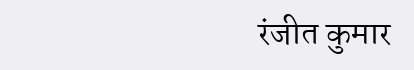रंजीत कुमार